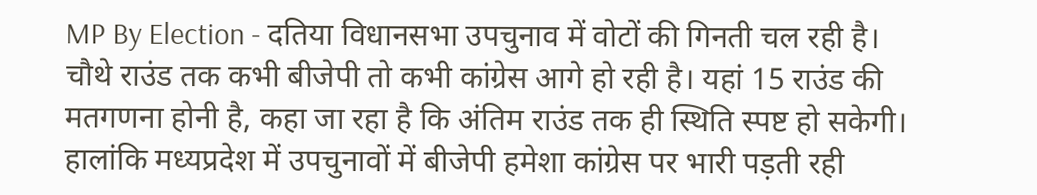MP By Election - दतिया विधानसभा उपचुनाव में वोटों की गिनती चल रही है। चौथे राउंड तक कभी बीजेपी तो कभी कांग्रेस आगे हो रही है। यहां 15 राउंड की मतगणना होनी है, कहा जा रहा है कि अंतिम राउंड तक ही स्थिति स्पष्ट हो सकेगी। हालांकि मध्यप्रदेश में उपचुनावों में बीजेपी हमेशा कांग्रेस पर भारी पड़ती रही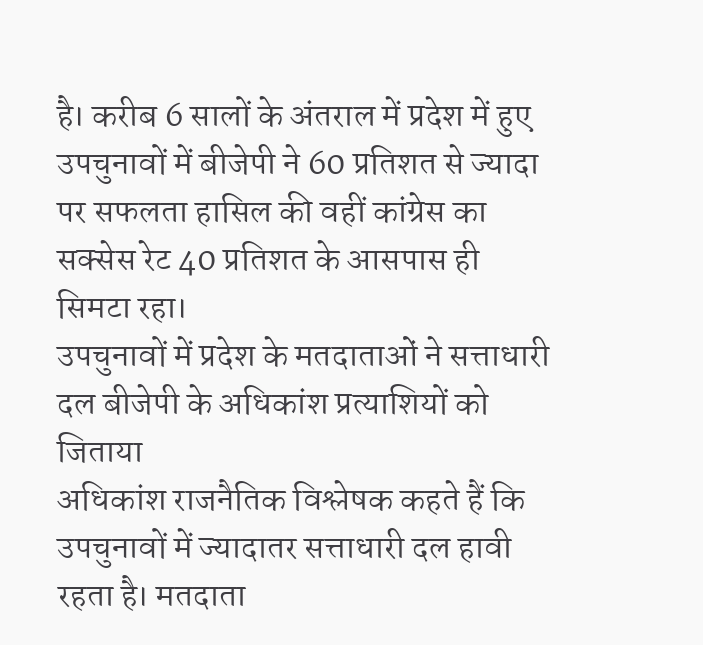है। करीब 6 सालों के अंतराल में प्रदेश में हुए उपचुनावों में बीजेपी ने 60 प्रतिशत से ज्यादा पर सफलता हासिल की वहीं कांग्रेस का सक्सेस रेट 40 प्रतिशत के आसपास ही सिमटा रहा।
उपचुनावों में प्रदेश के मतदाताओं ने सत्ताधारी दल बीजेपी के अधिकांश प्रत्याशियों को जिताया
अधिकांश राजनैतिक विश्लेषक कहते हैं कि उपचुनावों में ज्यादातर सत्ताधारी दल हावी रहता है। मतदाता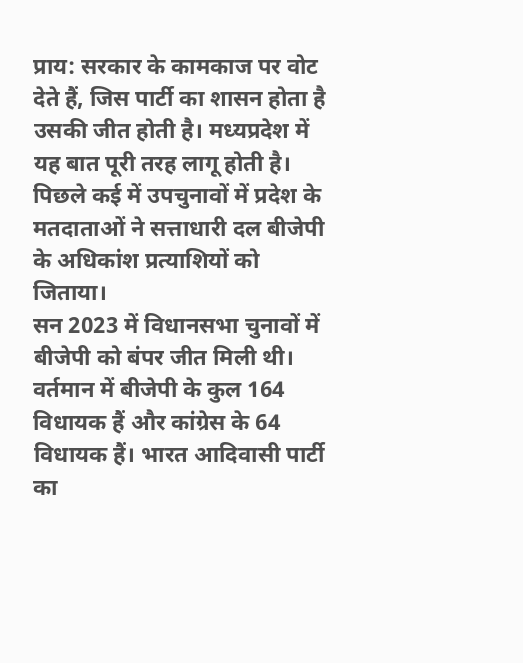प्राय: सरकार के कामकाज पर वोट देते हैं, जिस पार्टी का शासन होता है उसकी जीत होती है। मध्यप्रदेश में यह बात पूरी तरह लागू होती है। पिछले कई में उपचुनावों में प्रदेश के मतदाताओं ने सत्ताधारी दल बीजेपी के अधिकांश प्रत्याशियों को जिताया।
सन 2023 में विधानसभा चुनावों में बीजेपी को बंपर जीत मिली थी। वर्तमान में बीजेपी के कुल 164 विधायक हैं और कांग्रेस के 64 विधायक हैं। भारत आदिवासी पार्टी का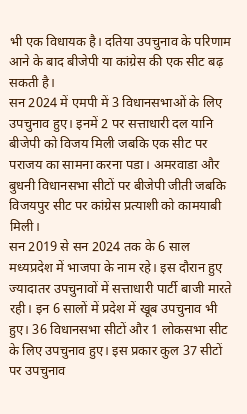भी एक विधायक है। दतिया उपचुनाव के परिणाम आने के बाद बीजेपी या कांग्रेस की एक सीट बढ़ सकती है।
सन 2024 में एमपी में 3 विधानसभाओं के लिए उपचुनाव हुए। इनमें 2 पर सत्ताधारी दल यानि बीजेपी को विजय मिली जबकि एक सीट पर पराजय का सामना करना पडा। अमरवाडा और बुधनी विधानसभा सीटों पर बीजेपी जीती जबकि विजयपुर सीट पर कांग्रेस प्रत्याशी को कामयाबी मिली।
सन 2019 से सन 2024 तक के 6 साल मध्यप्रदेश में भाजपा के नाम रहे। इस दौरान हुए ज्यादातर उपचुनावों में सत्ताधारी पार्टी बाजी मारते रही। इन 6 सालों में प्रदेश में खूब उपचुनाव भी हुए। 36 विधानसभा सीटों और 1 लोकसभा सीट के लिए उपचुनाव हुए। इस प्रकार कुल 37 सीटों पर उपचुनाव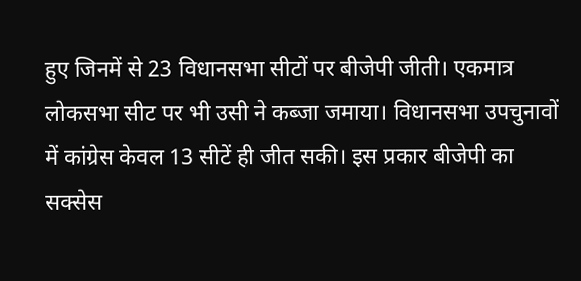हुए जिनमें से 23 विधानसभा सीटों पर बीजेपी जीती। एकमात्र लोकसभा सीट पर भी उसी ने कब्जा जमाया। विधानसभा उपचुनावों में कांग्रेस केवल 13 सीटें ही जीत सकी। इस प्रकार बीजेपी का सक्सेस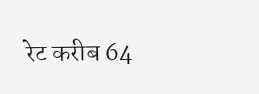रेट करीब 64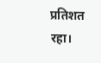प्रतिशत रहा।